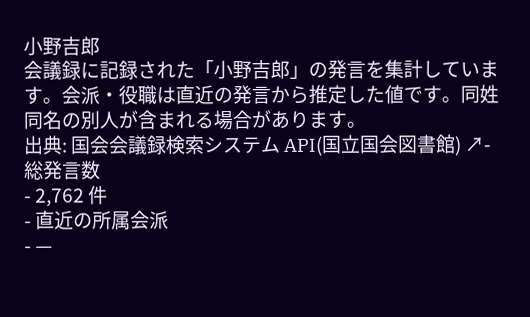小野吉郎
会議録に記録された「小野吉郎」の発言を集計しています。会派・役職は直近の発言から推定した値です。同姓同名の別人が含まれる場合があります。
出典: 国会会議録検索システム API(国立国会図書館) ↗- 総発言数
- 2,762 件
- 直近の所属会派
- —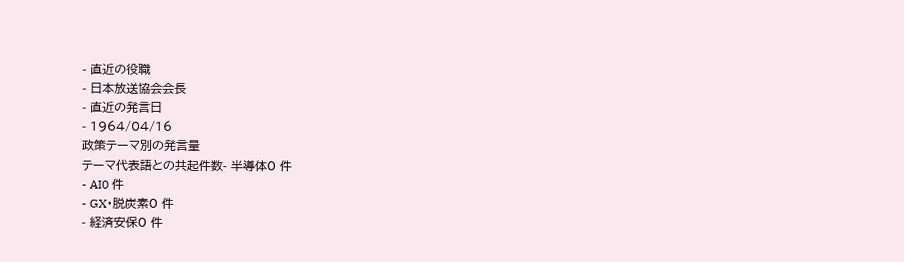- 直近の役職
- 日本放送協会会長
- 直近の発言日
- 1964/04/16
政策テーマ別の発言量
テーマ代表語との共起件数- 半導体0 件
- AI0 件
- GX・脱炭素0 件
- 経済安保0 件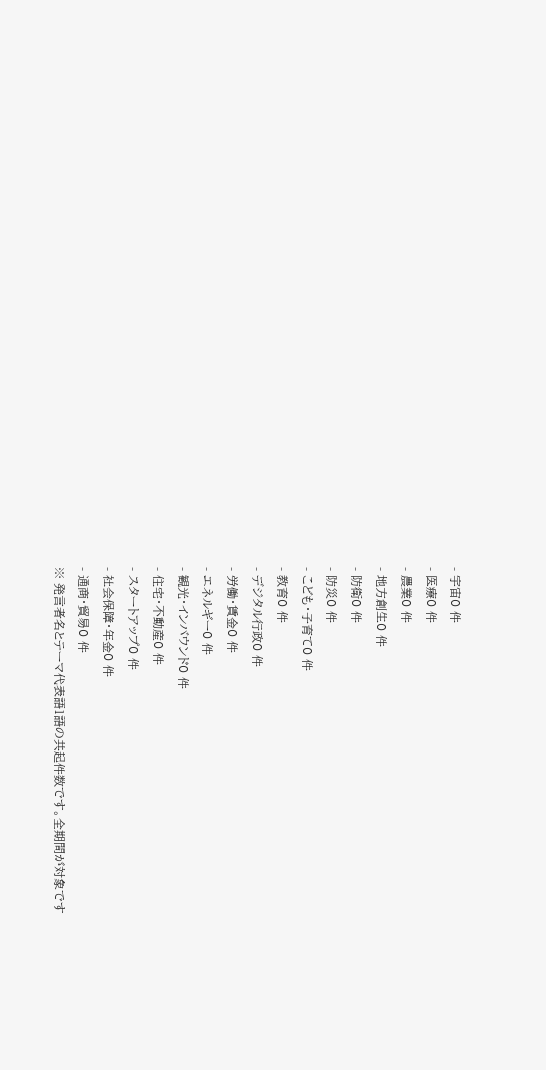- 宇宙0 件
- 医療0 件
- 農業0 件
- 地方創生0 件
- 防衛0 件
- 防災0 件
- こども・子育て0 件
- 教育0 件
- デジタル行政0 件
- 労働・賃金0 件
- エネルギー0 件
- 観光・インバウンド0 件
- 住宅・不動産0 件
- スタートアップ0 件
- 社会保障・年金0 件
- 通商・貿易0 件
※ 発言者名とテーマ代表語1語の共起件数です。全期間が対象です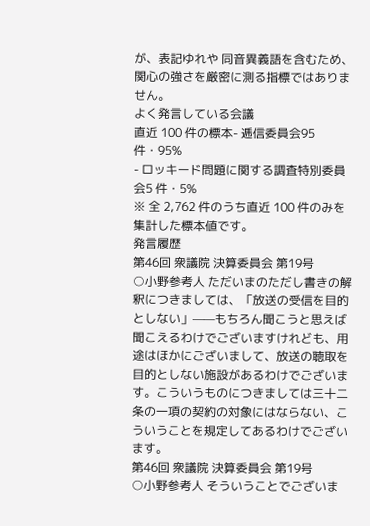が、表記ゆれや 同音異義語を含むため、関心の強さを厳密に測る指標ではありません。
よく発言している会議
直近 100 件の標本- 逓信委員会95 件・95%
- ロッキード問題に関する調査特別委員会5 件・5%
※ 全 2,762 件のうち直近 100 件のみを集計した標本値です。
発言履歴
第46回 衆議院 決算委員会 第19号
○小野参考人 ただいまのただし書きの解釈につきましては、「放送の受信を目的としない」——もちろん聞こうと思えば聞こえるわけでございますけれども、用途はほかにございまして、放送の聴取を目的としない施設があるわけでございます。こういうものにつきましては三十二条の一項の契約の対象にはならない、こういうことを規定してあるわけでございます。
第46回 衆議院 決算委員会 第19号
○小野参考人 そういうことでございま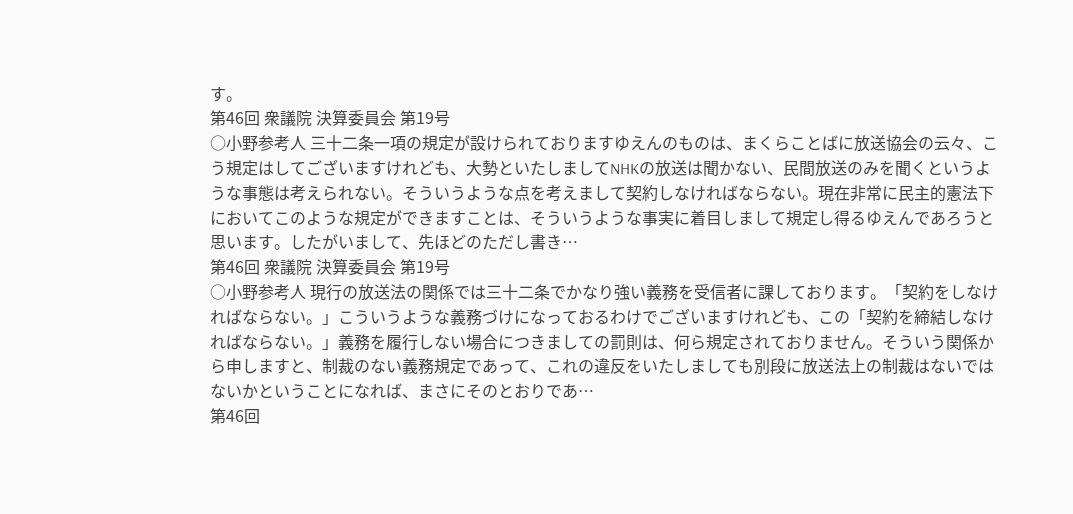す。
第46回 衆議院 決算委員会 第19号
○小野参考人 三十二条一項の規定が設けられておりますゆえんのものは、まくらことばに放送協会の云々、こう規定はしてございますけれども、大勢といたしましてNHKの放送は聞かない、民間放送のみを聞くというような事態は考えられない。そういうような点を考えまして契約しなければならない。現在非常に民主的憲法下においてこのような規定ができますことは、そういうような事実に着目しまして規定し得るゆえんであろうと思います。したがいまして、先ほどのただし書き…
第46回 衆議院 決算委員会 第19号
○小野参考人 現行の放送法の関係では三十二条でかなり強い義務を受信者に課しております。「契約をしなければならない。」こういうような義務づけになっておるわけでございますけれども、この「契約を締結しなければならない。」義務を履行しない場合につきましての罰則は、何ら規定されておりません。そういう関係から申しますと、制裁のない義務規定であって、これの違反をいたしましても別段に放送法上の制裁はないではないかということになれば、まさにそのとおりであ…
第46回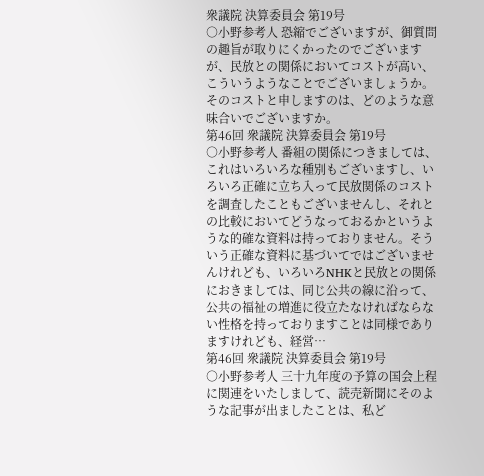衆議院 決算委員会 第19号
○小野参考人 恐縮でございますが、御質問の趣旨が取りにくかったのでございますが、民放との関係においてコストが高い、こういうようなことでございましょうか。そのコストと申しますのは、どのような意味合いでございますか。
第46回 衆議院 決算委員会 第19号
○小野参考人 番組の関係につきましては、これはいろいろな種別もございますし、いろいろ正確に立ち入って民放関係のコストを調査したこともございませんし、それとの比較においてどうなっておるかというような的確な資料は持っておりません。そういう正確な資料に基づいてではございませんけれども、いろいろNHKと民放との関係におきましては、同じ公共の線に沿って、公共の福祉の増進に役立たなければならない性格を持っておりますことは同様でありますけれども、経営…
第46回 衆議院 決算委員会 第19号
○小野参考人 三十九年度の予算の国会上程に関連をいたしまして、読売新聞にそのような記事が出ましたことは、私ど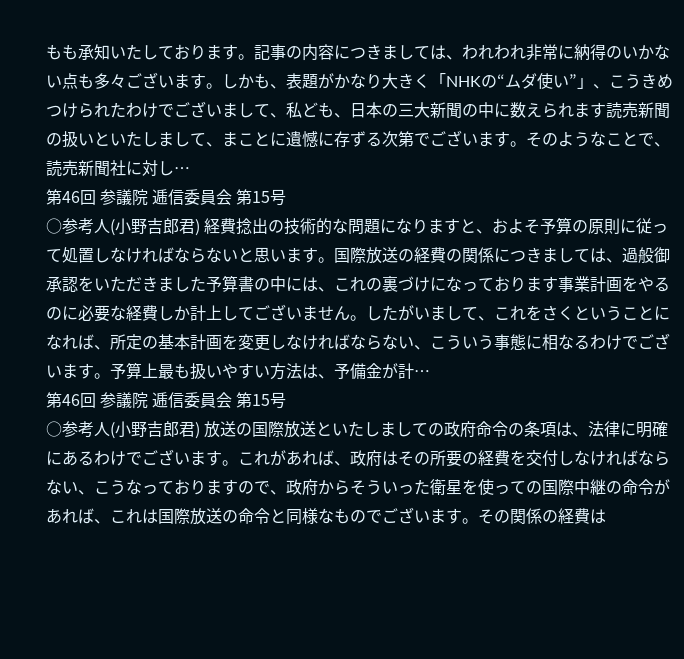もも承知いたしております。記事の内容につきましては、われわれ非常に納得のいかない点も多々ございます。しかも、表題がかなり大きく「NHKの“ムダ使い”」、こうきめつけられたわけでございまして、私ども、日本の三大新聞の中に数えられます読売新聞の扱いといたしまして、まことに遺憾に存ずる次第でございます。そのようなことで、読売新聞社に対し…
第46回 参議院 逓信委員会 第15号
○参考人(小野吉郎君) 経費捻出の技術的な問題になりますと、およそ予算の原則に従って処置しなければならないと思います。国際放送の経費の関係につきましては、過般御承認をいただきました予算書の中には、これの裏づけになっております事業計画をやるのに必要な経費しか計上してございません。したがいまして、これをさくということになれば、所定の基本計画を変更しなければならない、こういう事態に相なるわけでございます。予算上最も扱いやすい方法は、予備金が計…
第46回 参議院 逓信委員会 第15号
○参考人(小野吉郎君) 放送の国際放送といたしましての政府命令の条項は、法律に明確にあるわけでございます。これがあれば、政府はその所要の経費を交付しなければならない、こうなっておりますので、政府からそういった衛星を使っての国際中継の命令があれば、これは国際放送の命令と同様なものでございます。その関係の経費は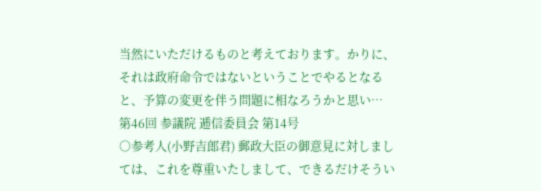当然にいただけるものと考えております。かりに、それは政府命令ではないということでやるとなると、予算の変更を伴う問題に相なろうかと思い…
第46回 参議院 逓信委員会 第14号
○参考人(小野吉郎君) 郵政大臣の御意見に対しましては、これを尊重いたしまして、できるだけそうい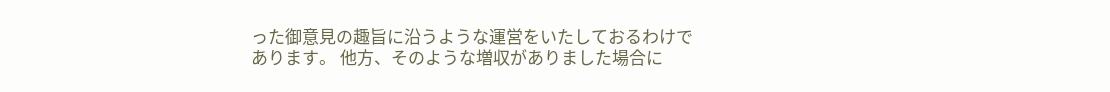った御意見の趣旨に沿うような運営をいたしておるわけであります。 他方、そのような増収がありました場合に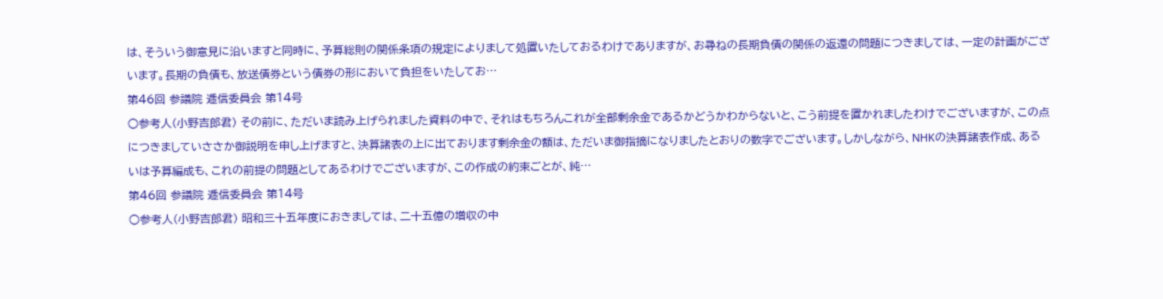は、そういう御意見に沿いますと同時に、予算総則の関係条項の規定によりまして処置いたしておるわけでありますが、お尋ねの長期負債の関係の返還の問題につきましては、一定の計画がございます。長期の負債も、放送債券という債券の形において負担をいたしてお…
第46回 参議院 逓信委員会 第14号
○参考人(小野吉郎君) その前に、ただいま読み上げられました資料の中で、それはもちろんこれが全部剰余金であるかどうかわからないと、こう前提を置かれましたわけでございますが、この点につきましていささか御説明を申し上げますと、決算諸表の上に出ております剰余金の額は、ただいま御指摘になりましたとおりの数字でございます。しかしながら、NHKの決算諸表作成、あるいは予算編成も、これの前提の問題としてあるわけでございますが、この作成の約束ごとが、純…
第46回 参議院 逓信委員会 第14号
○参考人(小野吉郎君) 昭和三十五年度におきましては、二十五億の増収の中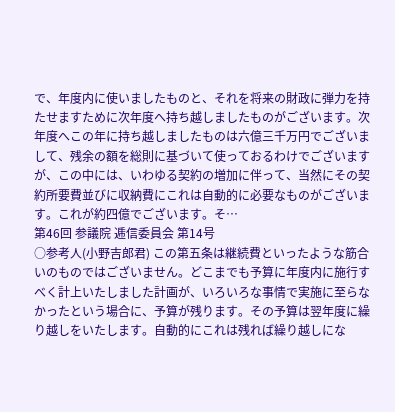で、年度内に使いましたものと、それを将来の財政に弾力を持たせますために次年度へ持ち越しましたものがございます。次年度へこの年に持ち越しましたものは六億三千万円でございまして、残余の額を総則に基づいて使っておるわけでございますが、この中には、いわゆる契約の増加に伴って、当然にその契約所要費並びに収納費にこれは自動的に必要なものがございます。これが約四億でございます。そ…
第46回 参議院 逓信委員会 第14号
○参考人(小野吉郎君) この第五条は継続費といったような筋合いのものではございません。どこまでも予算に年度内に施行すべく計上いたしました計画が、いろいろな事情で実施に至らなかったという場合に、予算が残ります。その予算は翌年度に繰り越しをいたします。自動的にこれは残れば繰り越しにな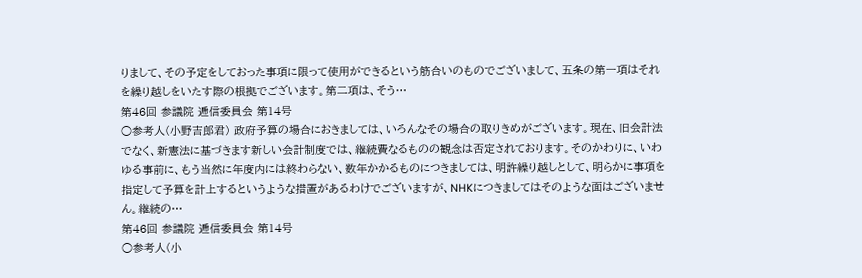りまして、その予定をしておった事項に限って使用ができるという筋合いのものでございまして、五条の第一項はそれを繰り越しをいたす際の根拠でございます。第二項は、そう…
第46回 参議院 逓信委員会 第14号
○参考人(小野吉郎君) 政府予算の場合におきましては、いろんなその場合の取りきめがございます。現在、旧会計法でなく、新憲法に基づきます新しい会計制度では、継続費なるものの観念は否定されております。そのかわりに、いわゆる事前に、もう当然に年度内には終わらない、数年かかるものにつきましては、明許繰り越しとして、明らかに事項を指定して予算を計上するというような措置があるわけでございますが、NHKにつきましてはそのような面はございません。継続の…
第46回 参議院 逓信委員会 第14号
○参考人(小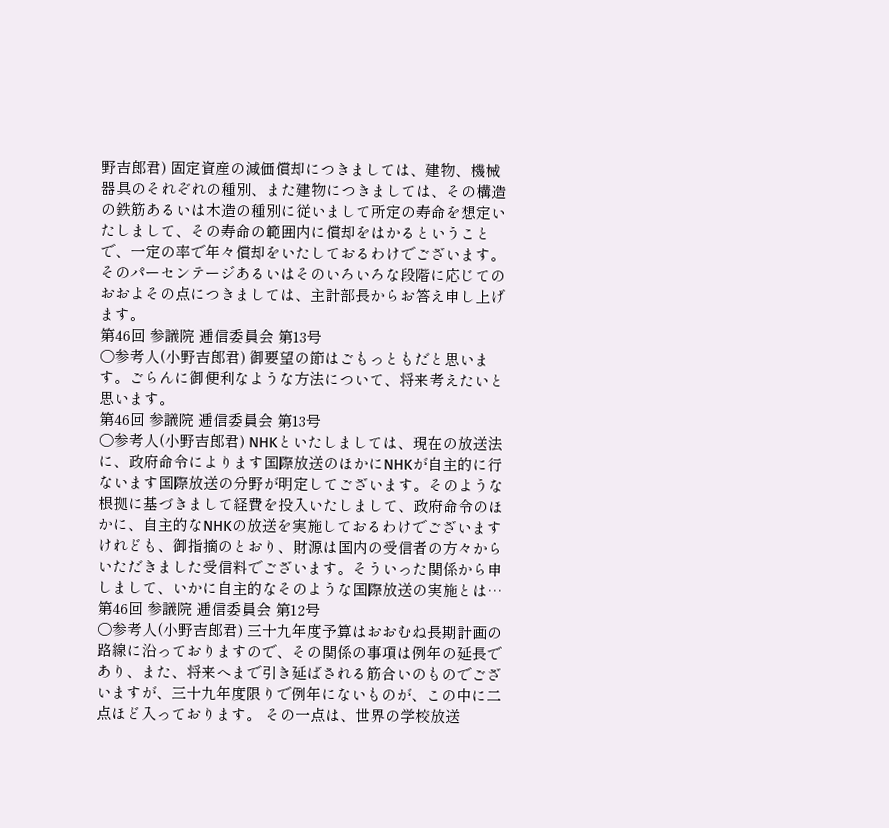野吉郎君) 固定資産の減価償却につきましては、建物、機械器具のそれぞれの種別、また建物につきましては、その構造の鉄筋あるいは木造の種別に従いまして所定の寿命を想定いたしまして、その寿命の範囲内に償却をはかるということで、一定の率で年々償却をいたしておるわけでございます。そのパーセンテージあるいはそのいろいろな段階に応じてのおおよその点につきましては、主計部長からお答え申し上げます。
第46回 参議院 逓信委員会 第13号
○参考人(小野吉郎君) 御要望の節はごもっともだと思います。ごらんに御便利なような方法について、将来考えたいと思います。
第46回 参議院 逓信委員会 第13号
○参考人(小野吉郎君) NHKといたしましては、現在の放送法に、政府命令によります国際放送のほかにNHKが自主的に行ないます国際放送の分野が明定してございます。そのような根拠に基づきまして経費を投入いたしまして、政府命令のほかに、自主的なNHKの放送を実施しておるわけでございますけれども、御指摘のとおり、財源は国内の受信者の方々からいただきました受信料でございます。そういった関係から申しまして、いかに自主的なそのような国際放送の実施とは…
第46回 参議院 逓信委員会 第12号
○参考人(小野吉郎君) 三十九年度予算はおおむね長期計画の路線に沿っておりますので、その関係の事項は例年の延長であり、また、将来へまで引き延ばされる筋合いのものでございますが、三十九年度限りで例年にないものが、この中に二点ほど入っております。 その一点は、世界の学校放送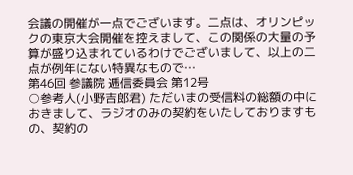会議の開催が一点でございます。二点は、オリンピックの東京大会開催を控えまして、この関係の大量の予算が盛り込まれているわけでございまして、以上の二点が例年にない特異なもので…
第46回 参議院 逓信委員会 第12号
○参考人(小野吉郎君) ただいまの受信料の総額の中におきまして、ラジオのみの契約をいたしておりますもの、契約の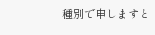種別で申しますと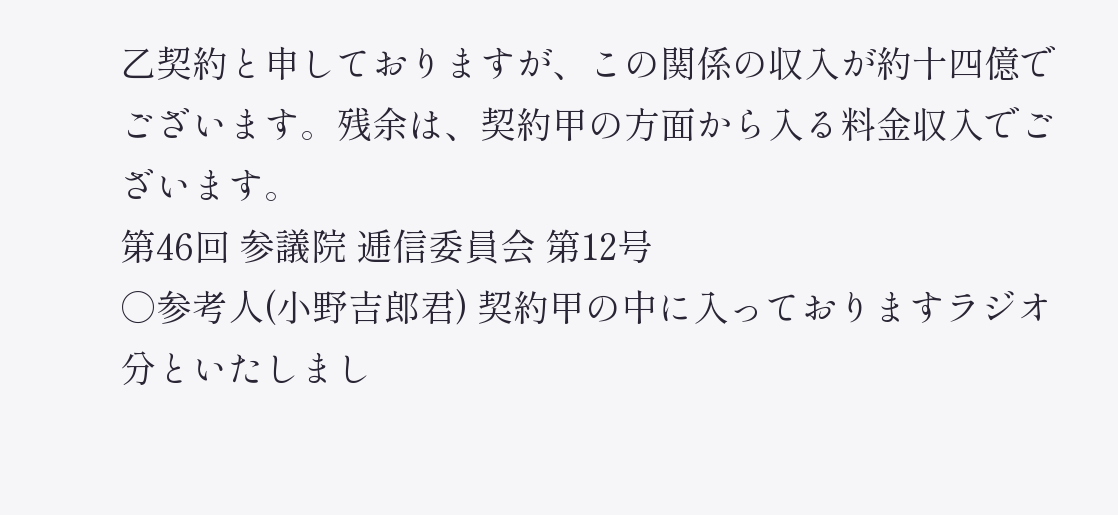乙契約と申しておりますが、この関係の収入が約十四億でございます。残余は、契約甲の方面から入る料金収入でございます。
第46回 参議院 逓信委員会 第12号
○参考人(小野吉郎君) 契約甲の中に入っておりますラジオ分といたしまし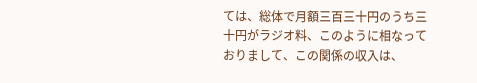ては、総体で月額三百三十円のうち三十円がラジオ料、このように相なっておりまして、この関係の収入は、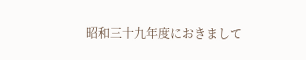昭和三十九年度におきまして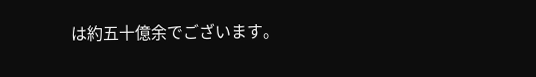は約五十億余でございます。